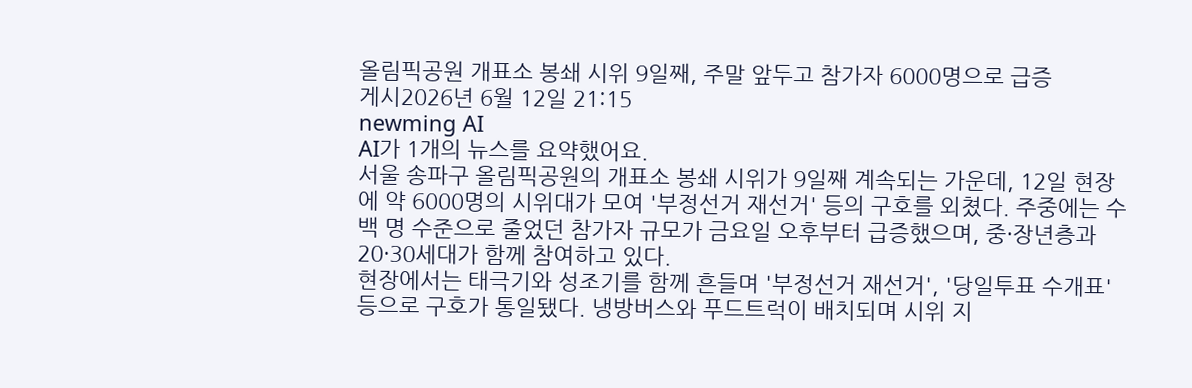올림픽공원 개표소 봉쇄 시위 9일째, 주말 앞두고 참가자 6000명으로 급증
게시2026년 6월 12일 21:15
newming AI
AI가 1개의 뉴스를 요약했어요.
서울 송파구 올림픽공원의 개표소 봉쇄 시위가 9일째 계속되는 가운데, 12일 현장에 약 6000명의 시위대가 모여 '부정선거 재선거' 등의 구호를 외쳤다. 주중에는 수백 명 수준으로 줄었던 참가자 규모가 금요일 오후부터 급증했으며, 중·장년층과 20·30세대가 함께 참여하고 있다.
현장에서는 태극기와 성조기를 함께 흔들며 '부정선거 재선거', '당일투표 수개표' 등으로 구호가 통일됐다. 냉방버스와 푸드트럭이 배치되며 시위 지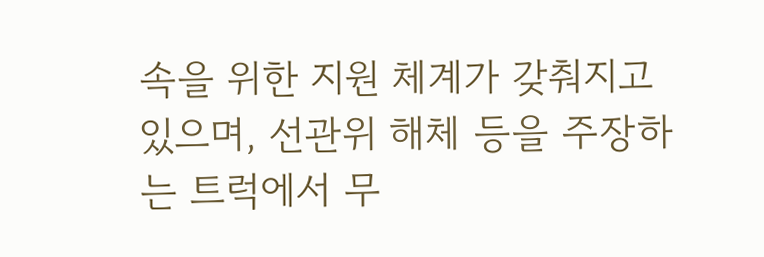속을 위한 지원 체계가 갖춰지고 있으며, 선관위 해체 등을 주장하는 트럭에서 무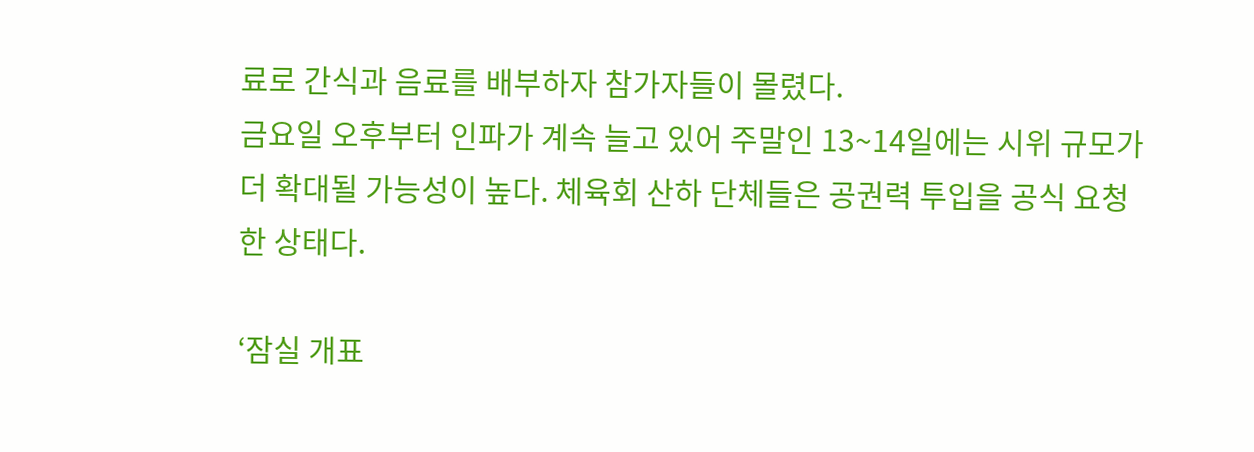료로 간식과 음료를 배부하자 참가자들이 몰렸다.
금요일 오후부터 인파가 계속 늘고 있어 주말인 13~14일에는 시위 규모가 더 확대될 가능성이 높다. 체육회 산하 단체들은 공권력 투입을 공식 요청한 상태다.

‘잠실 개표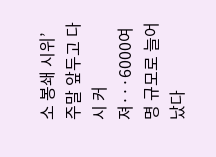소 봉쇄 시위’ 주말 앞두고 다시 커져···6000여명 규모로 늘어났다